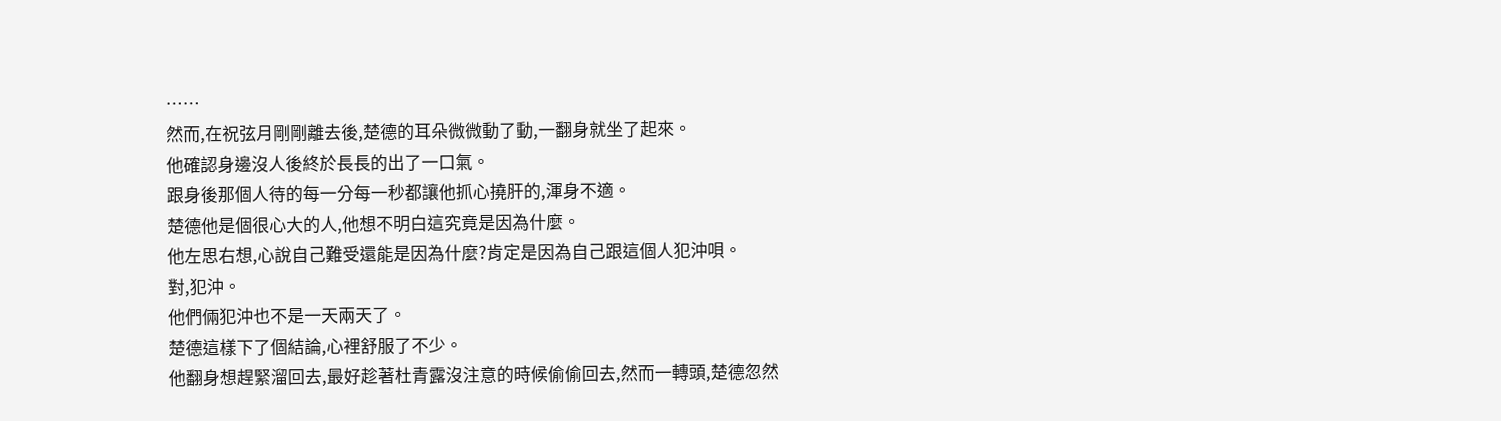……
然而,在祝弦月剛剛離去後,楚德的耳朵微微動了動,一翻身就坐了起來。
他確認身邊沒人後終於長長的出了一口氣。
跟身後那個人待的每一分每一秒都讓他抓心撓肝的,渾身不適。
楚德他是個很心大的人,他想不明白這究竟是因為什麼。
他左思右想,心說自己難受還能是因為什麼?肯定是因為自己跟這個人犯沖唄。
對,犯沖。
他們倆犯沖也不是一天兩天了。
楚德這樣下了個結論,心裡舒服了不少。
他翻身想趕緊溜回去,最好趁著杜青露沒注意的時候偷偷回去,然而一轉頭,楚德忽然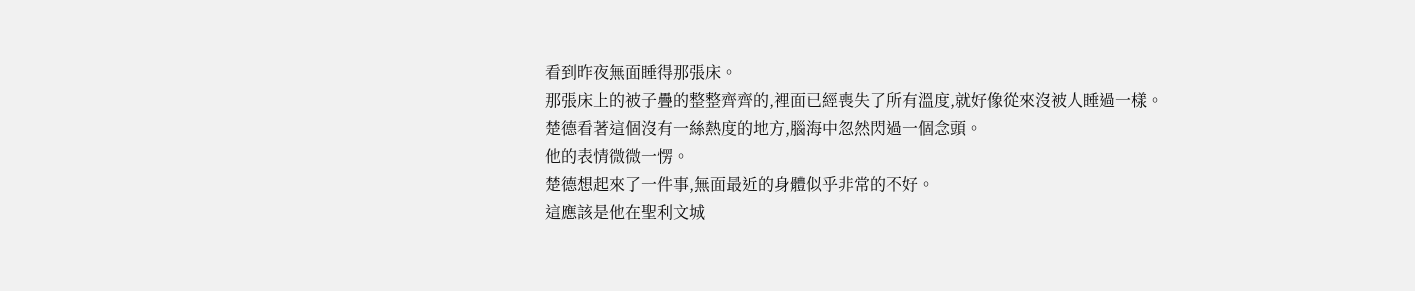看到昨夜無面睡得那張床。
那張床上的被子疊的整整齊齊的,裡面已經喪失了所有溫度,就好像從來沒被人睡過一樣。
楚德看著這個沒有一絲熱度的地方,腦海中忽然閃過一個念頭。
他的表情微微一愣。
楚德想起來了一件事,無面最近的身體似乎非常的不好。
這應該是他在聖利文城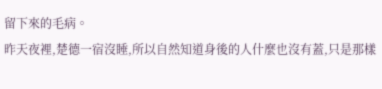留下來的毛病。
昨天夜裡,楚德一宿沒睡,所以自然知道身後的人什麼也沒有蓋,只是那樣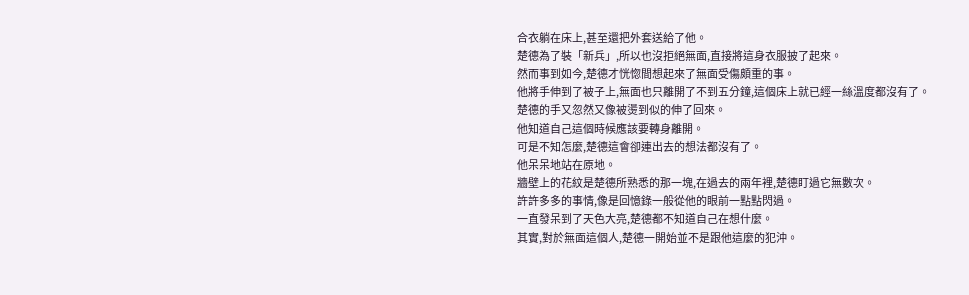合衣躺在床上,甚至還把外套送給了他。
楚德為了裝「新兵」,所以也沒拒絕無面,直接將這身衣服披了起來。
然而事到如今,楚德才恍惚間想起來了無面受傷頗重的事。
他將手伸到了被子上,無面也只離開了不到五分鐘,這個床上就已經一絲溫度都沒有了。
楚德的手又忽然又像被燙到似的伸了回來。
他知道自己這個時候應該要轉身離開。
可是不知怎麼,楚德這會卻連出去的想法都沒有了。
他呆呆地站在原地。
牆壁上的花紋是楚德所熟悉的那一塊,在過去的兩年裡,楚德盯過它無數次。
許許多多的事情,像是回憶錄一般從他的眼前一點點閃過。
一直發呆到了天色大亮,楚德都不知道自己在想什麼。
其實,對於無面這個人,楚德一開始並不是跟他這麼的犯沖。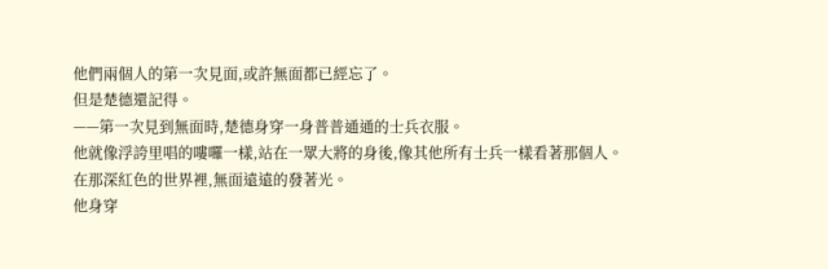他們兩個人的第一次見面,或許無面都已經忘了。
但是楚德還記得。
——第一次見到無面時,楚德身穿一身普普通通的士兵衣服。
他就像浮誇里唱的嘍囉一樣,站在一眾大將的身後,像其他所有士兵一樣看著那個人。
在那深紅色的世界裡,無面遠遠的發著光。
他身穿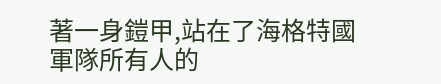著一身鎧甲,站在了海格特國軍隊所有人的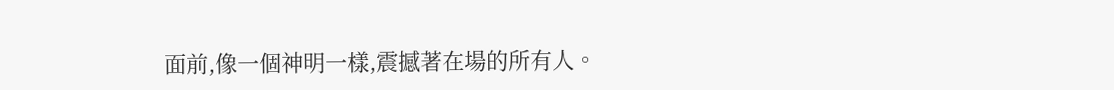面前,像一個神明一樣,震撼著在場的所有人。